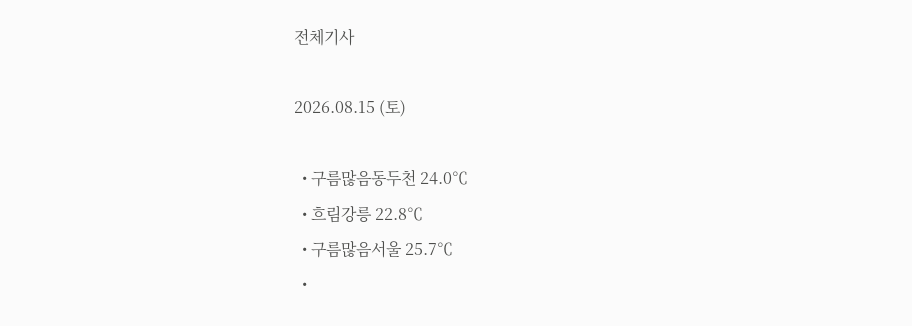전체기사

2026.08.15 (토)

  • 구름많음동두천 24.0℃
  • 흐림강릉 22.8℃
  • 구름많음서울 25.7℃
  •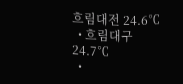흐림대전 24.6℃
  • 흐림대구 24.7℃
  •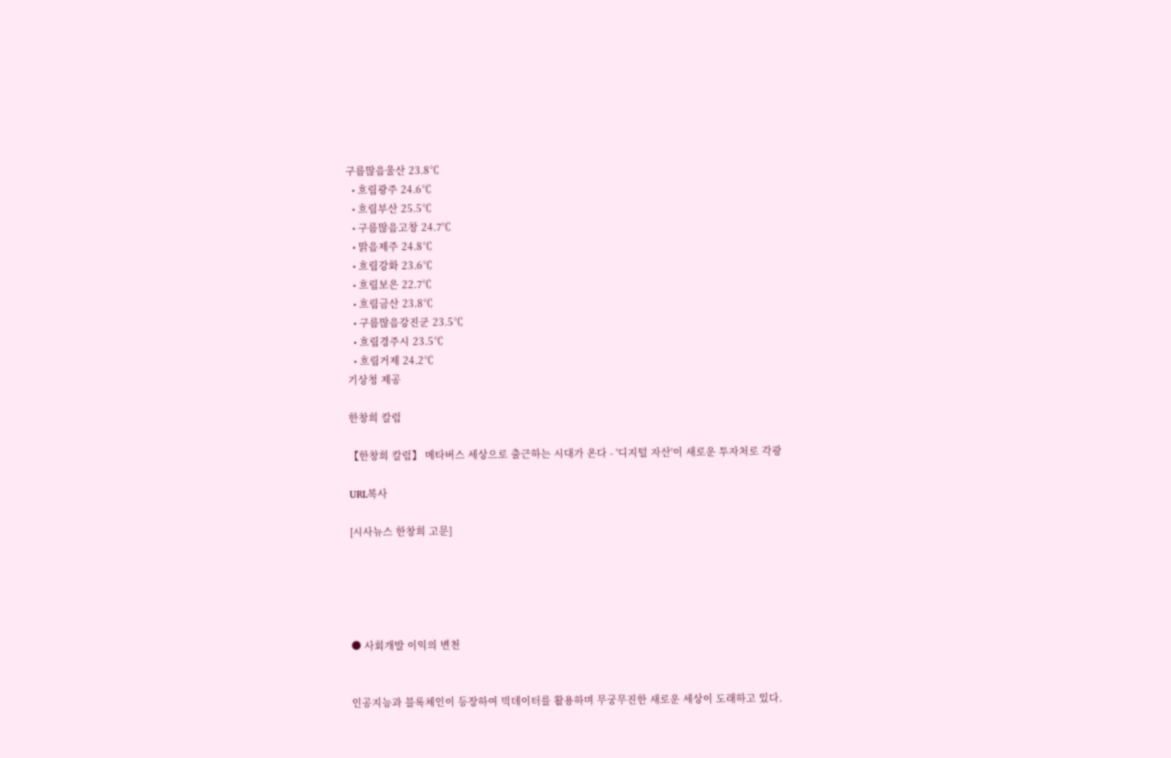구름많음울산 23.8℃
  • 흐림광주 24.6℃
  • 흐림부산 25.5℃
  • 구름많음고창 24.7℃
  • 맑음제주 24.8℃
  • 흐림강화 23.6℃
  • 흐림보은 22.7℃
  • 흐림금산 23.8℃
  • 구름많음강진군 23.5℃
  • 흐림경주시 23.5℃
  • 흐림거제 24.2℃
기상청 제공

한창희 칼럼

【한창희 칼럼】 메타버스 세상으로 출근하는 시대가 온다 - '디지털 자산'이 새로운 투자처로 각광

URL복사

[시사뉴스 한창희 고문]





● 사회개발 이익의 변천


인공지능과 블록체인이 등장하여 빅데이터를 활용하며 무궁무진한 새로운 세상이 도래하고 있다.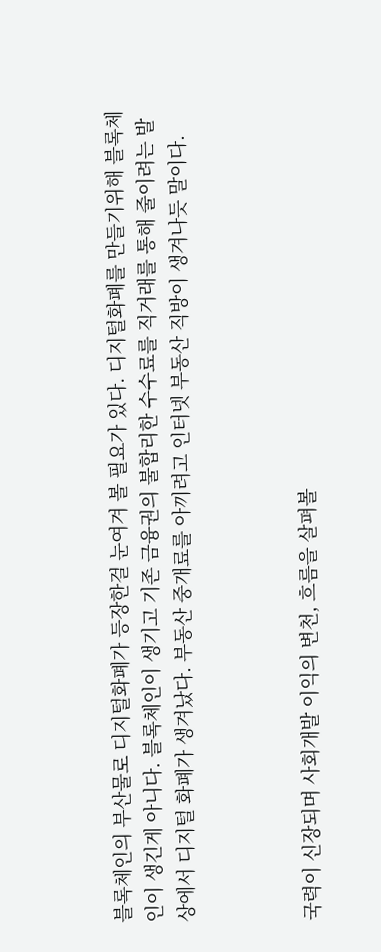블록체인의 부산물로 디지털화폐가 등장한걸 눈여겨 볼 필요가 있다. 디지털화폐를 만들기위해 블록체인이 생긴게 아니다. 블록체인이 생기고 기존 금융권의 불합리한 수수료를 직거래를 통해 줄이려는 발상에서 디지털 화폐가 생겨났다. 부동산 중개료를 아끼려고 인터넷 부동산 직방이 생겨나듯 말이다.



국력이 신장되며 사회개발 이익의 변천, 흐름을 살펴볼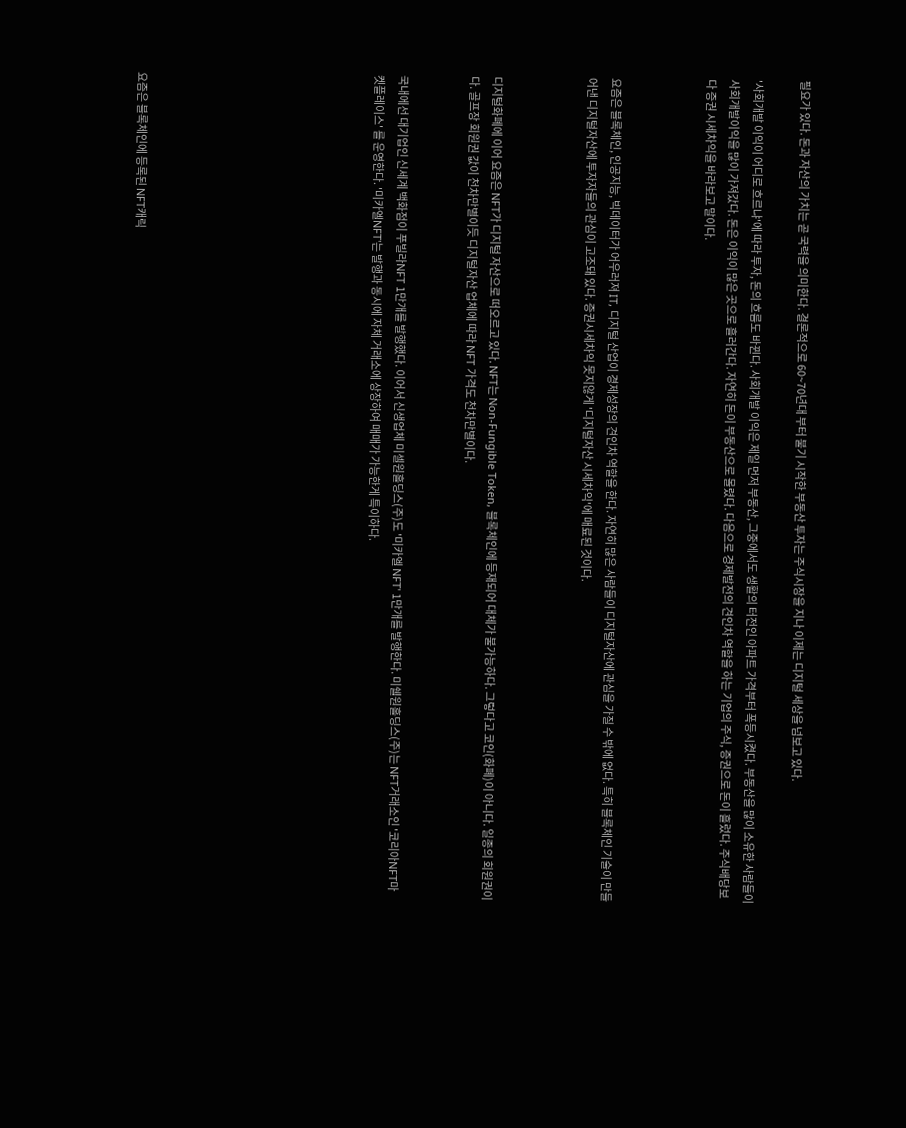필요가 있다. 돈과 자산의 가치는 곧 국력을 의미한다. 결론적으로 60~70년대 부터 불기 시작한 부동산 투자는 주식시장을 지나 이제는 디지털 세상을 넘보고 있다.

'사회개발 이익이 어디로 흐르냐'에 따라 투자, 돈의 흐름도 바뀐다. 사회개발 이익은 제일 먼저 부동산, 그중에서도 생활의 터전인 아파트 가격부터 폭등시켰다. 부동산을 많이 소유한 사람들이 사회개발이익을 많이 가져갔다. 돈은 이익이 많은 곳으로 흘러간다. 자연히 돈이 부동산으로 몰렸다. 다음으로 경제발전의 견인차 역할을 하는 기업의 주식, 증권으로 돈이 흘렀다. 주식배당보다 증권 시세차익을 바라보고 말이다.



요즘은 블록체인, 인공지능, 빅데이터가 어우러져 IT, 디지털 산업이 경제성장의 견인차 역할을 한다. 자연히 많은 사람들이 디지털자산에 관심을 가질 수 밖에 없다. 특히 블록체인 기술이 만들어낸 디지털자산에 투자자들의 관심이 고조돼 있다. 증권시세차익 못지않게 '디지털자산 시세차익'에 매료된 것이다.



디지털화폐에 이어 요즘은 NFT가 디지털 자산으로 떠오르고 있다. NFT는 Non-Fungible Token, 블록체인에 등재되어 대체가 불가능하다. 그렇다고 코인(화폐)이 아니다. 일종의 회원권이다. 골프장 회원권 값이 천차만별이듯 디지털자산 업체에 따라 NFT 가격도 천차만별이다.


국내에선 대기업인 신세계 백화점이 푸빌라NFT 1만개를 발행했다. 이어서 신생업체 미셀원홀딩스(주)도 '미카엘 NFT' 1만개를 발행한다. 미쉘원홀딩스(주)는 NFT거래소인 '코리아NFT마켓플레이스' 를 운영한다. '미카엘NFT'는 발행과 동시에 자체 거래소에 상장하여 매매가 가능한게 특이하다.









요즘은 블록체인에 등록된 NFT캐릭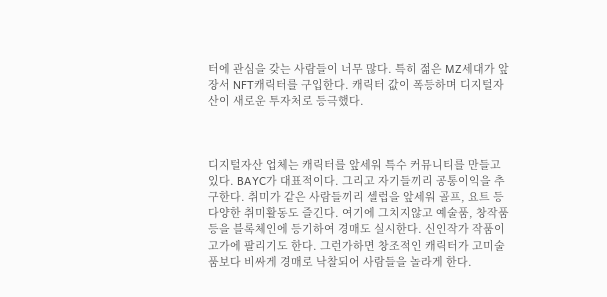터에 관심을 갖는 사람들이 너무 많다. 특히 젊은 MZ세대가 앞장서 NFT캐릭터를 구입한다. 캐릭터 값이 폭등하며 디지털자산이 새로운 투자처로 등극했다.



디지털자산 업체는 캐릭터를 앞세워 특수 커뮤니티를 만들고 있다. BAYC가 대표적이다. 그리고 자기들끼리 공통이익을 추구한다. 취미가 같은 사람들끼리 셀럽을 앞세워 골프, 요트 등 다양한 취미활동도 즐긴다. 여기에 그치지않고 예술품, 창작품 등을 블록체인에 등기하여 경매도 실시한다. 신인작가 작품이 고가에 팔리기도 한다. 그런가하면 창조적인 캐릭터가 고미술품보다 비싸게 경매로 낙찰되어 사람들을 놀라게 한다.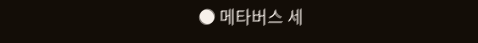● 메타버스 세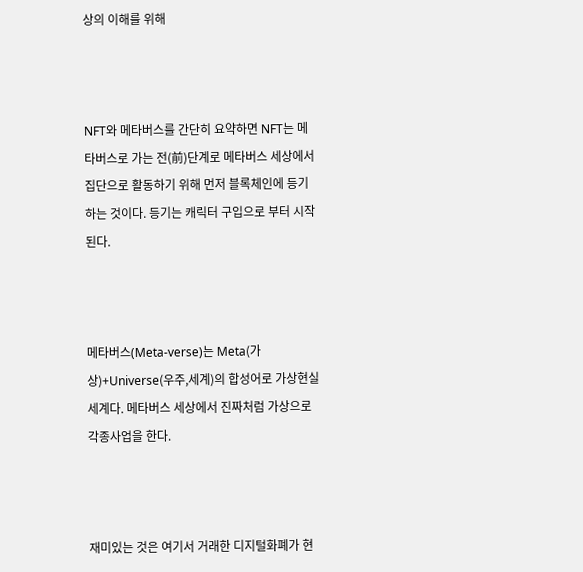상의 이해를 위해



NFT와 메타버스를 간단히 요약하면 NFT는 메타버스로 가는 전(前)단계로 메타버스 세상에서 집단으로 활동하기 위해 먼저 블록체인에 등기하는 것이다. 등기는 캐릭터 구입으로 부터 시작된다.



메타버스(Meta-verse)는 Meta(가상)+Universe(우주,세계)의 합성어로 가상현실세계다. 메타버스 세상에서 진짜처럼 가상으로 각종사업을 한다.



재미있는 것은 여기서 거래한 디지털화폐가 현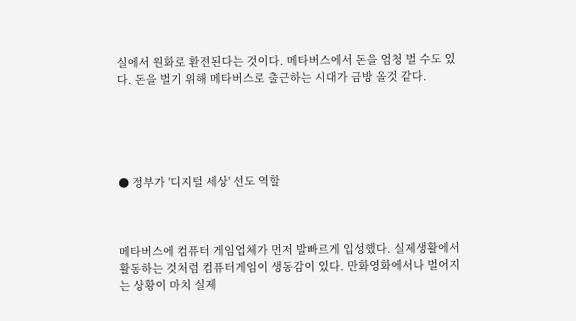실에서 원화로 환전된다는 것이다. 메타버스에서 돈을 엄청 벌 수도 있다. 돈을 벌기 위해 메타버스로 출근하는 시대가 금방 올것 같다.





● 정부가 '디지털 세상' 선도 역할



메타버스에 컴퓨터 게임업체가 먼저 발빠르게 입성했다. 실제생활에서 활동하는 것처럼 컴퓨터게임이 생동감이 있다. 만화영화에서나 벌어지는 상황이 마치 실제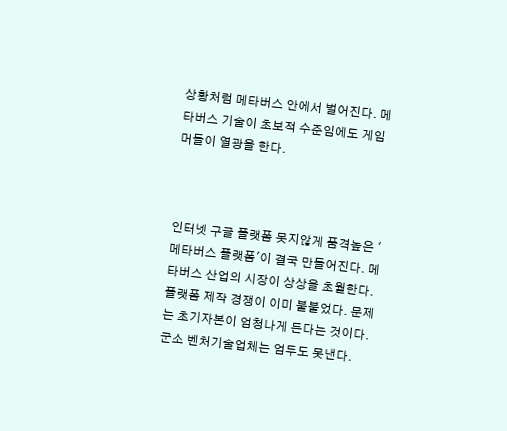상황처럼 메타버스 안에서 벌어진다. 메타버스 기술이 초보적 수준임에도 게임머들이 열광을 한다.



인터넷 구글 플랫폼 못지않게 품격높은 '메타버스 플랫폼'이 결국 만들어진다. 메타버스 산업의 시장이 상상을 초월한다. 플랫폼 제작 경쟁이 이미 불붙었다. 문제는 초기자본이 엄청나게 든다는 것이다. 군소 벤처기술업체는 엄두도 못낸다.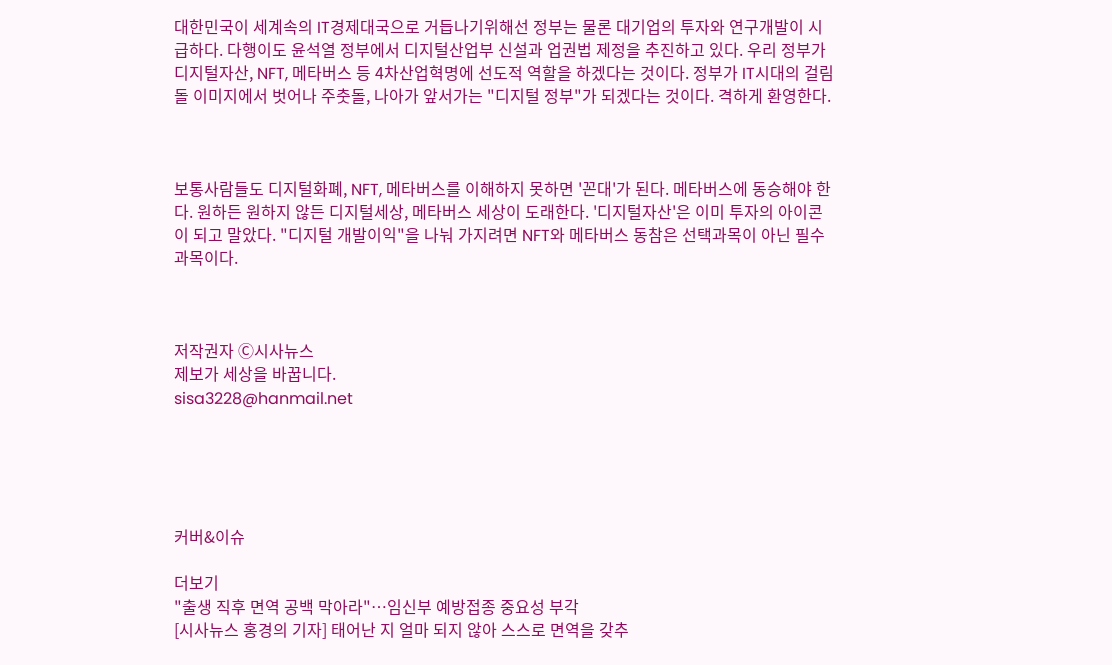대한민국이 세계속의 IT경제대국으로 거듭나기위해선 정부는 물론 대기업의 투자와 연구개발이 시급하다. 다행이도 윤석열 정부에서 디지털산업부 신설과 업권법 제정을 추진하고 있다. 우리 정부가 디지털자산, NFT, 메타버스 등 4차산업혁명에 선도적 역할을 하겠다는 것이다. 정부가 IT시대의 걸림돌 이미지에서 벗어나 주춧돌, 나아가 앞서가는 "디지털 정부"가 되겠다는 것이다. 격하게 환영한다.



보통사람들도 디지털화폐, NFT, 메타버스를 이해하지 못하면 '꼰대'가 된다. 메타버스에 동승해야 한다. 원하든 원하지 않든 디지털세상, 메타버스 세상이 도래한다. '디지털자산'은 이미 투자의 아이콘이 되고 말았다. "디지털 개발이익"을 나눠 가지려면 NFT와 메타버스 동참은 선택과목이 아닌 필수과목이다.



저작권자 Ⓒ시사뉴스
제보가 세상을 바꿉니다.
sisa3228@hanmail.net





커버&이슈

더보기
"출생 직후 면역 공백 막아라"…임신부 예방접종 중요성 부각
[시사뉴스 홍경의 기자] 태어난 지 얼마 되지 않아 스스로 면역을 갖추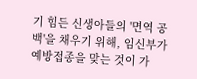기 힘든 신생아들의 '면역 공백'을 채우기 위해, 임신부가 예방접종을 맞는 것이 가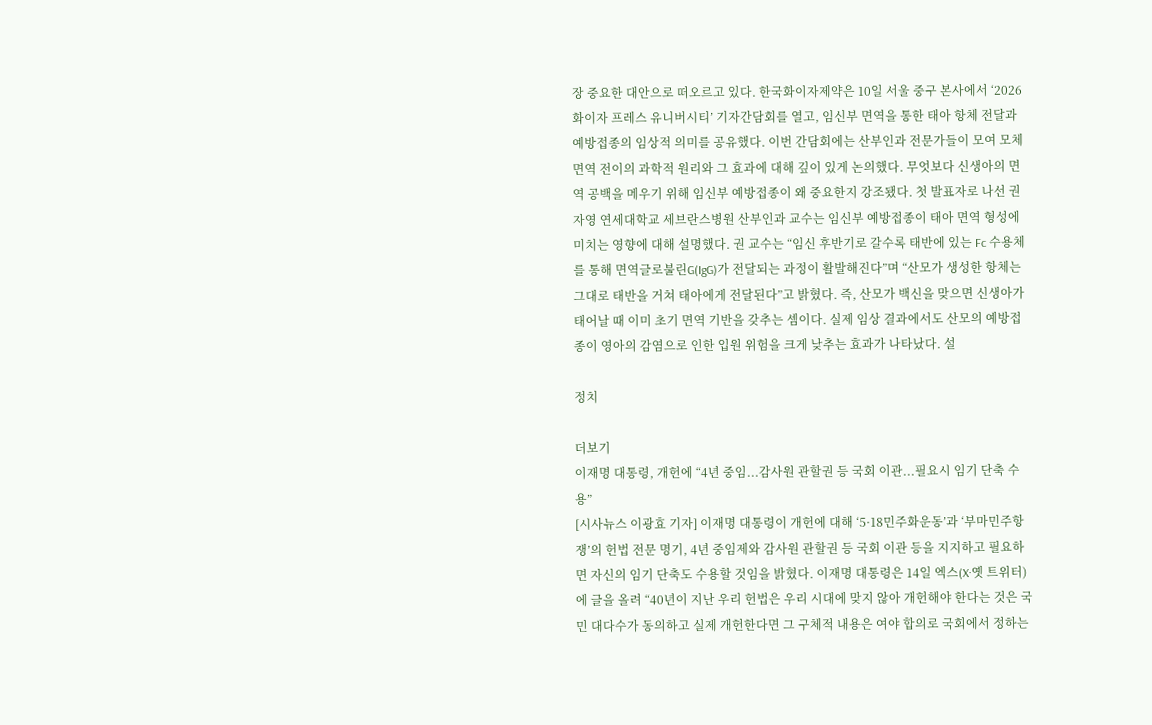장 중요한 대안으로 떠오르고 있다. 한국화이자제약은 10일 서울 중구 본사에서 ‘2026 화이자 프레스 유니버시티’ 기자간담회를 열고, 임신부 면역을 통한 태아 항체 전달과 예방접종의 임상적 의미를 공유했다. 이번 간담회에는 산부인과 전문가들이 모여 모체 면역 전이의 과학적 원리와 그 효과에 대해 깊이 있게 논의했다. 무엇보다 신생아의 면역 공백을 메우기 위해 임신부 예방접종이 왜 중요한지 강조됐다. 첫 발표자로 나선 권자영 연세대학교 세브란스병원 산부인과 교수는 임신부 예방접종이 태아 면역 형성에 미치는 영향에 대해 설명했다. 권 교수는 “임신 후반기로 갈수록 태반에 있는 Fc 수용체를 통해 면역글로불린G(IgG)가 전달되는 과정이 활발해진다”며 “산모가 생성한 항체는 그대로 태반을 거쳐 태아에게 전달된다”고 밝혔다. 즉, 산모가 백신을 맞으면 신생아가 태어날 때 이미 초기 면역 기반을 갖추는 셈이다. 실제 임상 결과에서도 산모의 예방접종이 영아의 감염으로 인한 입원 위험을 크게 낮추는 효과가 나타났다. 설

정치

더보기
이재명 대통령, 개헌에 “4년 중임...감사원 관할권 등 국회 이관...필요시 임기 단축 수용”
[시사뉴스 이광효 기자] 이재명 대통령이 개헌에 대해 ‘5·18민주화운동’과 ‘부마민주항쟁’의 헌법 전문 명기, 4년 중임제와 감사원 관할권 등 국회 이관 등을 지지하고 필요하면 자신의 임기 단축도 수용할 것임을 밝혔다. 이재명 대통령은 14일 엑스(X·옛 트위터)에 글을 올려 “40년이 지난 우리 헌법은 우리 시대에 맞지 않아 개헌해야 한다는 것은 국민 대다수가 동의하고 실제 개헌한다면 그 구체적 내용은 여야 합의로 국회에서 정하는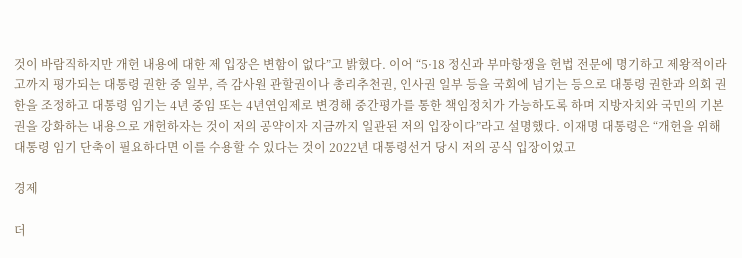것이 바람직하지만 개헌 내용에 대한 제 입장은 변함이 없다”고 밝혔다. 이어 “5·18 정신과 부마항쟁을 헌법 전문에 명기하고 제왕적이라고까지 평가되는 대통령 권한 중 일부, 즉 감사원 관할권이나 총리추천권, 인사권 일부 등을 국회에 넘기는 등으로 대통령 권한과 의회 권한을 조정하고 대통령 임기는 4년 중임 또는 4년연임제로 변경해 중간평가를 통한 책임정치가 가능하도록 하며 지방자치와 국민의 기본권을 강화하는 내용으로 개헌하자는 것이 저의 공약이자 지금까지 일관된 저의 입장이다”라고 설명했다. 이재명 대통령은 “개헌을 위해 대통령 임기 단축이 필요하다면 이를 수용할 수 있다는 것이 2022년 대통령선거 당시 저의 공식 입장이었고

경제

더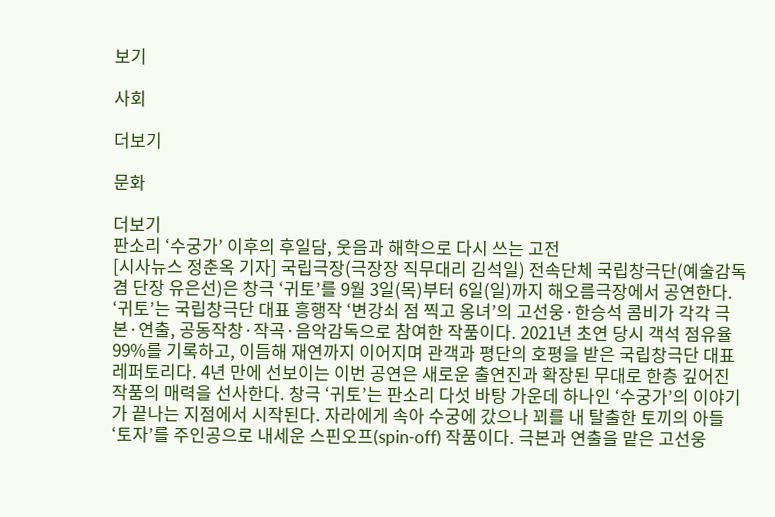보기

사회

더보기

문화

더보기
판소리 ‘수궁가’ 이후의 후일담, 웃음과 해학으로 다시 쓰는 고전
[시사뉴스 정춘옥 기자] 국립극장(극장장 직무대리 김석일) 전속단체 국립창극단(예술감독 겸 단장 유은선)은 창극 ‘귀토’를 9월 3일(목)부터 6일(일)까지 해오름극장에서 공연한다. ‘귀토’는 국립창극단 대표 흥행작 ‘변강쇠 점 찍고 옹녀’의 고선웅·한승석 콤비가 각각 극본·연출, 공동작창·작곡·음악감독으로 참여한 작품이다. 2021년 초연 당시 객석 점유율 99%를 기록하고, 이듬해 재연까지 이어지며 관객과 평단의 호평을 받은 국립창극단 대표 레퍼토리다. 4년 만에 선보이는 이번 공연은 새로운 출연진과 확장된 무대로 한층 깊어진 작품의 매력을 선사한다. 창극 ‘귀토’는 판소리 다섯 바탕 가운데 하나인 ‘수궁가’의 이야기가 끝나는 지점에서 시작된다. 자라에게 속아 수궁에 갔으나 꾀를 내 탈출한 토끼의 아들 ‘토자’를 주인공으로 내세운 스핀오프(spin-off) 작품이다. 극본과 연출을 맡은 고선웅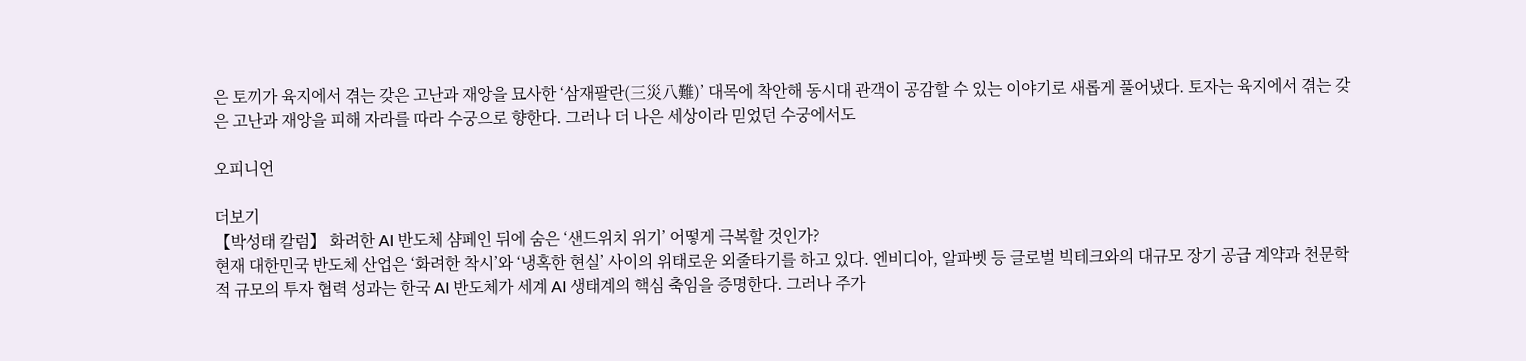은 토끼가 육지에서 겪는 갖은 고난과 재앙을 묘사한 ‘삼재팔란(三災八難)’ 대목에 착안해 동시대 관객이 공감할 수 있는 이야기로 새롭게 풀어냈다. 토자는 육지에서 겪는 갖은 고난과 재앙을 피해 자라를 따라 수궁으로 향한다. 그러나 더 나은 세상이라 믿었던 수궁에서도

오피니언

더보기
【박성태 칼럼】 화려한 AI 반도체 샴페인 뒤에 숨은 ‘샌드위치 위기’ 어떻게 극복할 것인가?
현재 대한민국 반도체 산업은 ‘화려한 착시’와 ‘냉혹한 현실’ 사이의 위태로운 외줄타기를 하고 있다. 엔비디아, 알파벳 등 글로벌 빅테크와의 대규모 장기 공급 계약과 천문학적 규모의 투자 협력 성과는 한국 AI 반도체가 세계 AI 생태계의 핵심 축임을 증명한다. 그러나 주가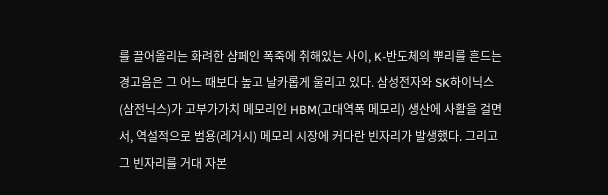를 끌어올리는 화려한 샴페인 폭죽에 취해있는 사이, K-반도체의 뿌리를 흔드는 경고음은 그 어느 때보다 높고 날카롭게 울리고 있다. 삼성전자와 SK하이닉스(삼전닉스)가 고부가가치 메모리인 HBM(고대역폭 메모리) 생산에 사활을 걸면서, 역설적으로 범용(레거시) 메모리 시장에 커다란 빈자리가 발생했다. 그리고 그 빈자리를 거대 자본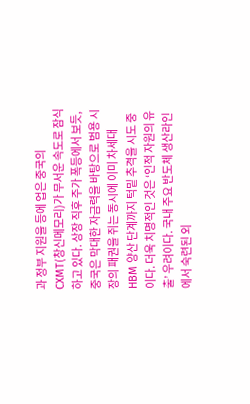과 정부 지원을 등에 업은 중국의 CXMT(창신메모리)가 무서운 속도로 잠식하고 있다. 상장 직후 주가 폭등에서 보듯, 중국은 막대한 자금력을 바탕으로 범용 시장의 패권을 쥐는 동시에 이미 차세대 HBM 양산 단계까지 턱밑 추격을 시도 중이다. 더욱 치명적인 것은 ‘인적 자원의 유출’ 우려이다. 국내 주요 반도체 생산라인에서 숙련된 외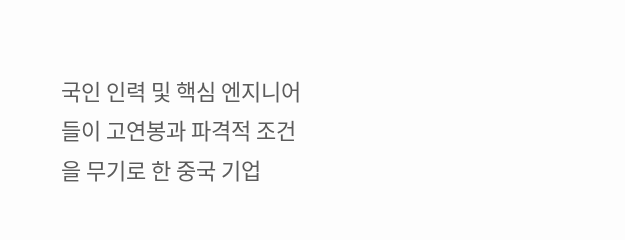국인 인력 및 핵심 엔지니어들이 고연봉과 파격적 조건을 무기로 한 중국 기업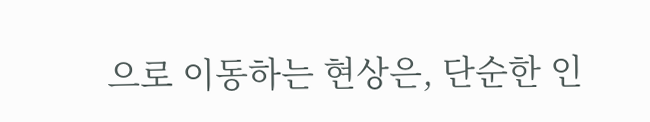으로 이동하는 현상은, 단순한 인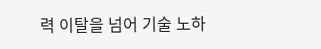력 이탈을 넘어 기술 노하